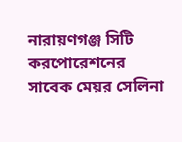নারায়ণগঞ্জ সিটি করপোরেশনের সাবেক মেয়র সেলিনা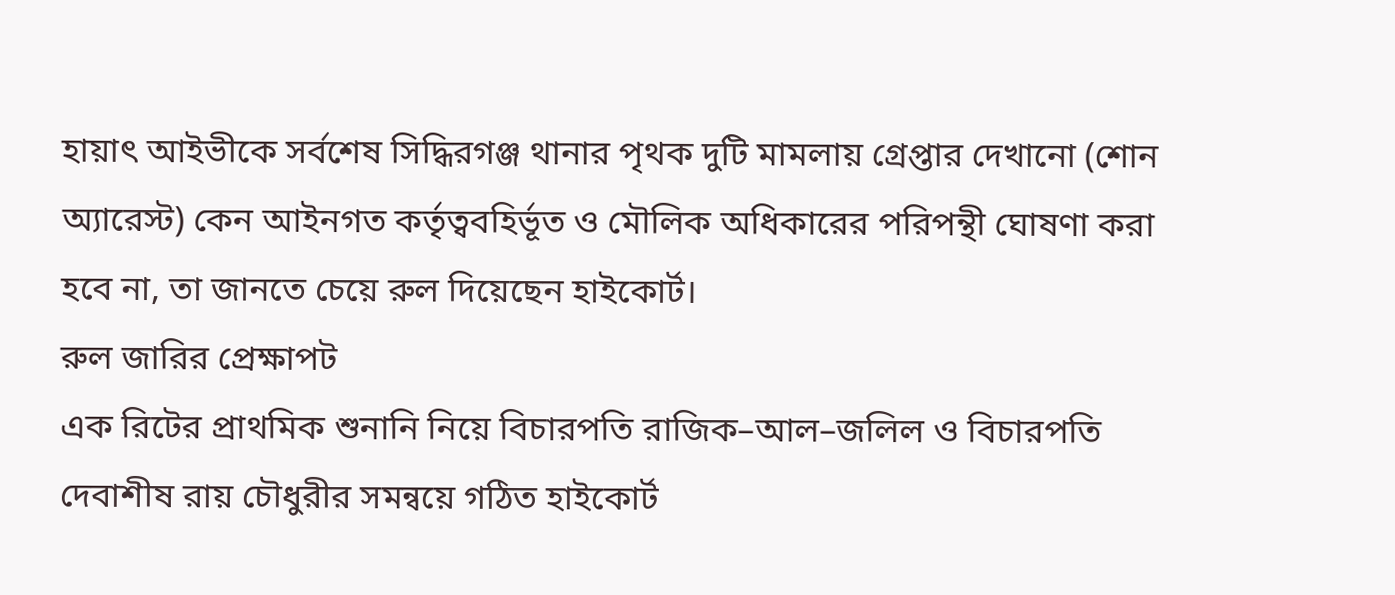হায়াৎ আইভীকে সর্বশেষ সিদ্ধিরগঞ্জ থানার পৃথক দুটি মামলায় গ্রেপ্তার দেখানো (শোন অ্যারেস্ট) কেন আইনগত কর্তৃত্ববহির্ভূত ও মৌলিক অধিকারের পরিপন্থী ঘোষণা করা হবে না, তা জানতে চেয়ে রুল দিয়েছেন হাইকোর্ট।
রুল জারির প্রেক্ষাপট
এক রিটের প্রাথমিক শুনানি নিয়ে বিচারপতি রাজিক–আল–জলিল ও বিচারপতি দেবাশীষ রায় চৌধুরীর সমন্বয়ে গঠিত হাইকোর্ট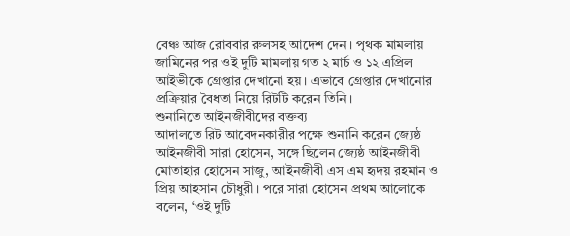বেঞ্চ আজ রোববার রুলসহ আদেশ দেন। পৃথক মামলায় জামিনের পর ওই দুটি মামলায় গত ২ মার্চ ও ১২ এপ্রিল আইভীকে গ্রেপ্তার দেখানো হয়। এভাবে গ্রেপ্তার দেখানোর প্রক্রিয়ার বৈধতা নিয়ে রিটটি করেন তিনি।
শুনানিতে আইনজীবীদের বক্তব্য
আদালতে রিট আবেদনকারীর পক্ষে শুনানি করেন জ্যেষ্ঠ আইনজীবী সারা হোসেন, সঙ্গে ছিলেন জ্যেষ্ঠ আইনজীবী মোতাহার হোসেন সাজু, আইনজীবী এস এম হৃদয় রহমান ও প্রিয় আহসান চৌধুরী। পরে সারা হোসেন প্রথম আলোকে বলেন, ‘ওই দুটি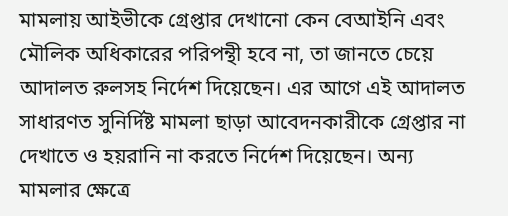মামলায় আইভীকে গ্রেপ্তার দেখানো কেন বেআইনি এবং মৌলিক অধিকারের পরিপন্থী হবে না, তা জানতে চেয়ে আদালত রুলসহ নির্দেশ দিয়েছেন। এর আগে এই আদালত সাধারণত সুনির্দিষ্ট মামলা ছাড়া আবেদনকারীকে গ্রেপ্তার না দেখাতে ও হয়রানি না করতে নির্দেশ দিয়েছেন। অন্য মামলার ক্ষেত্রে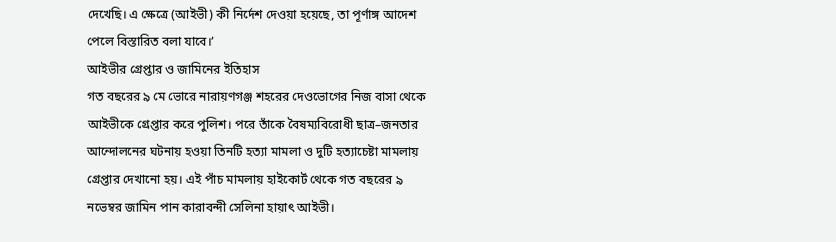দেখেছি। এ ক্ষেত্রে (আইভী) কী নির্দেশ দেওয়া হয়েছে, তা পূর্ণাঙ্গ আদেশ পেলে বিস্তারিত বলা যাবে।’
আইভীর গ্রেপ্তার ও জামিনের ইতিহাস
গত বছরের ৯ মে ভোরে নারায়ণগঞ্জ শহরের দেওভোগের নিজ বাসা থেকে আইভীকে গ্রেপ্তার করে পুলিশ। পরে তাঁকে বৈষম্যবিরোধী ছাত্র–জনতার আন্দোলনের ঘটনায় হওয়া তিনটি হত্যা মামলা ও দুটি হত্যাচেষ্টা মামলায় গ্রেপ্তার দেখানো হয়। এই পাঁচ মামলায় হাইকোর্ট থেকে গত বছরের ৯ নভেম্বর জামিন পান কারাবন্দী সেলিনা হায়াৎ আইভী।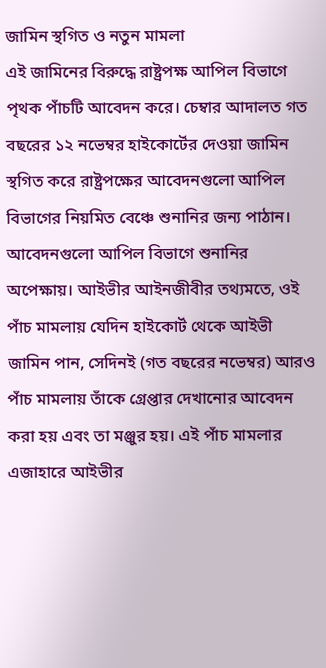জামিন স্থগিত ও নতুন মামলা
এই জামিনের বিরুদ্ধে রাষ্ট্রপক্ষ আপিল বিভাগে পৃথক পাঁচটি আবেদন করে। চেম্বার আদালত গত বছরের ১২ নভেম্বর হাইকোর্টের দেওয়া জামিন স্থগিত করে রাষ্ট্রপক্ষের আবেদনগুলো আপিল বিভাগের নিয়মিত বেঞ্চে শুনানির জন্য পাঠান। আবেদনগুলো আপিল বিভাগে শুনানির অপেক্ষায়। আইভীর আইনজীবীর তথ্যমতে, ওই পাঁচ মামলায় যেদিন হাইকোর্ট থেকে আইভী জামিন পান, সেদিনই (গত বছরের নভেম্বর) আরও পাঁচ মামলায় তাঁকে গ্রেপ্তার দেখানোর আবেদন করা হয় এবং তা মঞ্জুর হয়। এই পাঁচ মামলার এজাহারে আইভীর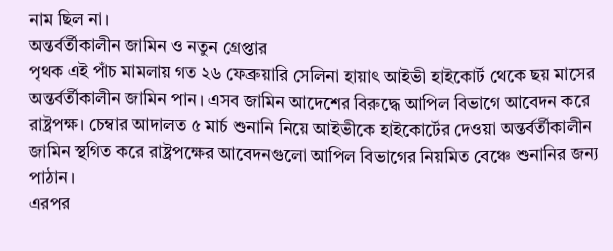নাম ছিল না।
অন্তর্বর্তীকালীন জামিন ও নতুন গ্রেপ্তার
পৃথক এই পাঁচ মামলায় গত ২৬ ফেব্রুয়ারি সেলিনা হায়াৎ আইভী হাইকোর্ট থেকে ছয় মাসের অন্তর্বর্তীকালীন জামিন পান। এসব জামিন আদেশের বিরুদ্ধে আপিল বিভাগে আবেদন করে রাষ্ট্রপক্ষ। চেম্বার আদালত ৫ মার্চ শুনানি নিয়ে আইভীকে হাইকোর্টের দেওয়া অন্তর্বর্তীকালীন জামিন স্থগিত করে রাষ্ট্রপক্ষের আবেদনগুলো আপিল বিভাগের নিয়মিত বেঞ্চে শুনানির জন্য পাঠান।
এরপর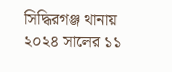সিদ্ধিরগঞ্জ থানায় ২০২৪ সালের ১১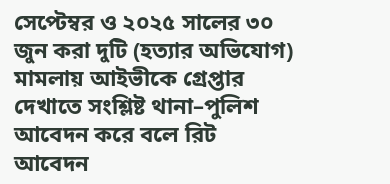সেপ্টেম্বর ও ২০২৫ সালের ৩০ জুন করা দুটি (হত্যার অভিযোগ) মামলায় আইভীকে গ্রেপ্তার দেখাতে সংশ্লিষ্ট থানা–পুলিশ আবেদন করে বলে রিট আবেদন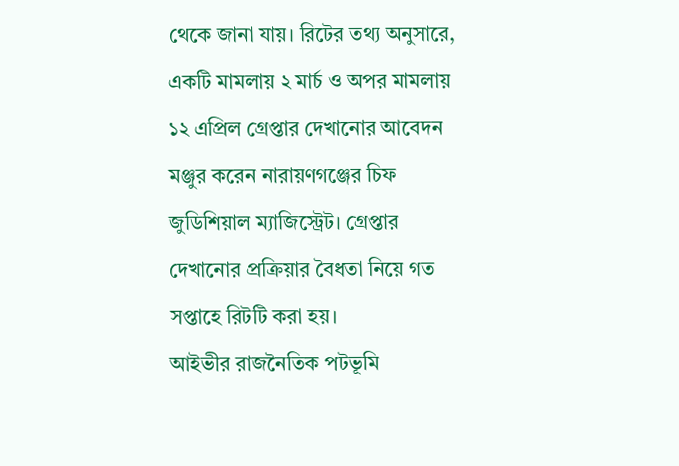থেকে জানা যায়। রিটের তথ্য অনুসারে, একটি মামলায় ২ মার্চ ও অপর মামলায় ১২ এপ্রিল গ্রেপ্তার দেখানোর আবেদন মঞ্জুর করেন নারায়ণগঞ্জের চিফ জুডিশিয়াল ম্যাজিস্ট্রেট। গ্রেপ্তার দেখানোর প্রক্রিয়ার বৈধতা নিয়ে গত সপ্তাহে রিটটি করা হয়।
আইভীর রাজনৈতিক পটভূমি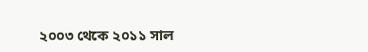২০০৩ থেকে ২০১১ সাল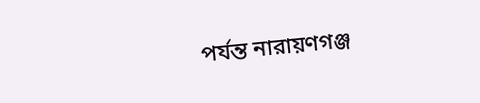পর্যন্ত নারায়ণগঞ্জ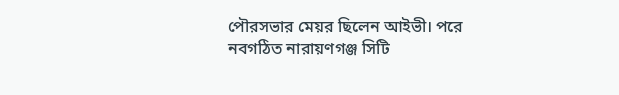পৌরসভার মেয়র ছিলেন আইভী। পরে নবগঠিত নারায়ণগঞ্জ সিটি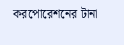করপোরেশনের টানা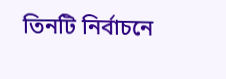তিনটি নির্বাচনে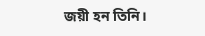জয়ী হন তিনি।